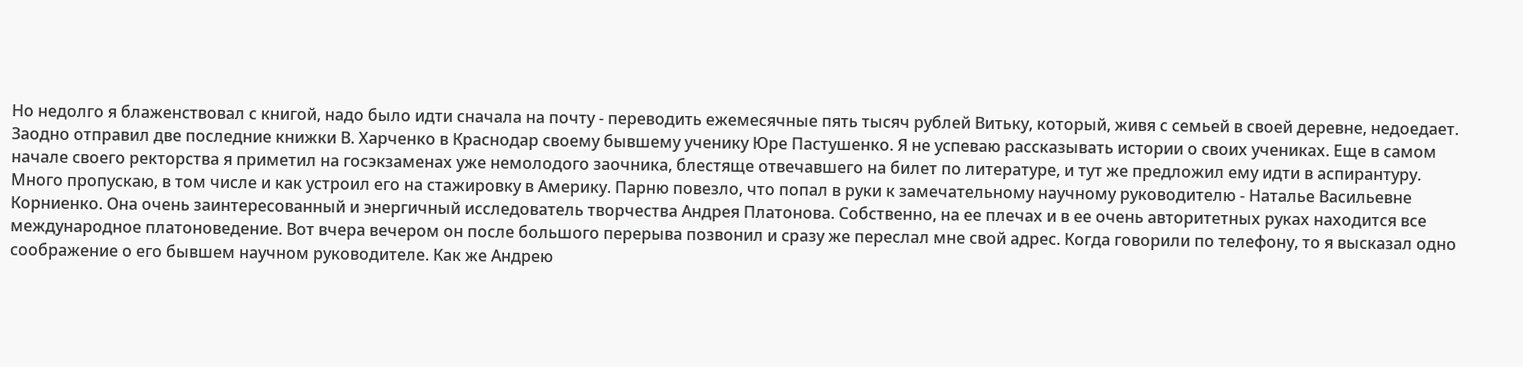Но недолго я блаженствовал с книгой, надо было идти сначала на почту - переводить ежемесячные пять тысяч рублей Витьку, который, живя с семьей в своей деревне, недоедает. Заодно отправил две последние книжки В. Харченко в Краснодар своему бывшему ученику Юре Пастушенко. Я не успеваю рассказывать истории о своих учениках. Еще в самом начале своего ректорства я приметил на госэкзаменах уже немолодого заочника, блестяще отвечавшего на билет по литературе, и тут же предложил ему идти в аспирантуру. Много пропускаю, в том числе и как устроил его на стажировку в Америку. Парню повезло, что попал в руки к замечательному научному руководителю - Наталье Васильевне Корниенко. Она очень заинтересованный и энергичный исследователь творчества Андрея Платонова. Собственно, на ее плечах и в ее очень авторитетных руках находится все международное платоноведение. Вот вчера вечером он после большого перерыва позвонил и сразу же переслал мне свой адрес. Когда говорили по телефону, то я высказал одно соображение о его бывшем научном руководителе. Как же Андрею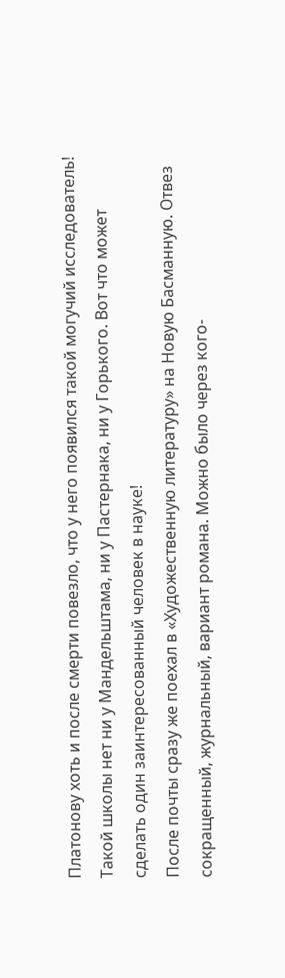Платонову хоть и после смерти повезло, что у него появился такой могучий исследователь! Такой школы нет ни у Мандельштама, ни у Пастернака, ни у Горького. Вот что может сделать один заинтересованный человек в науке!
После почты сразу же поехал в «Художественную литературу» на Новую Басманную. Отвез сокращенный, журнальный, вариант романа. Можно было через кого-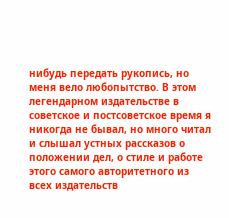нибудь передать рукопись, но меня вело любопытство. В этом легендарном издательстве в советское и постсоветское время я никогда не бывал, но много читал и слышал устных рассказов о положении дел, о стиле и работе этого самого авторитетного из всех издательств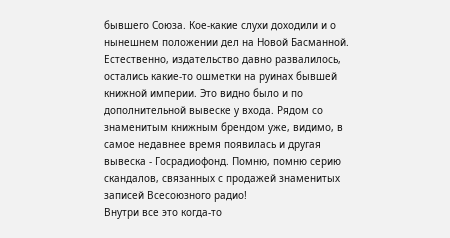бывшего Союза. Кое-какие слухи доходили и о нынешнем положении дел на Новой Басманной. Естественно, издательство давно развалилось, остались какие-то ошметки на руинах бывшей книжной империи. Это видно было и по дополнительной вывеске у входа. Рядом со знаменитым книжным брендом уже, видимо, в самое недавнее время появилась и другая вывеска - Госрадиофонд. Помню, помню серию скандалов, связанных с продажей знаменитых записей Всесоюзного радио!
Внутри все это когда-то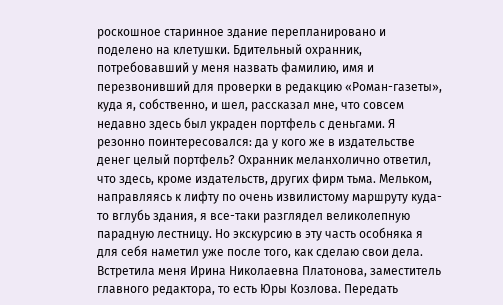роскошное старинное здание перепланировано и поделено на клетушки. Бдительный охранник, потребовавший у меня назвать фамилию, имя и перезвонивший для проверки в редакцию «Роман-газеты», куда я, собственно, и шел, рассказал мне, что совсем недавно здесь был украден портфель с деньгами. Я резонно поинтересовался: да у кого же в издательстве денег целый портфель? Охранник меланхолично ответил, что здесь, кроме издательств, других фирм тьма. Мельком, направляясь к лифту по очень извилистому маршруту куда-то вглубь здания, я все-таки разглядел великолепную парадную лестницу. Но экскурсию в эту часть особняка я для себя наметил уже после того, как сделаю свои дела.
Встретила меня Ирина Николаевна Платонова, заместитель главного редактора, то есть Юры Козлова. Передать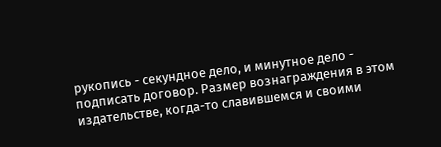рукопись - секундное дело, и минутное дело - подписать договор. Размер вознаграждения в этом издательстве, когда-то славившемся и своими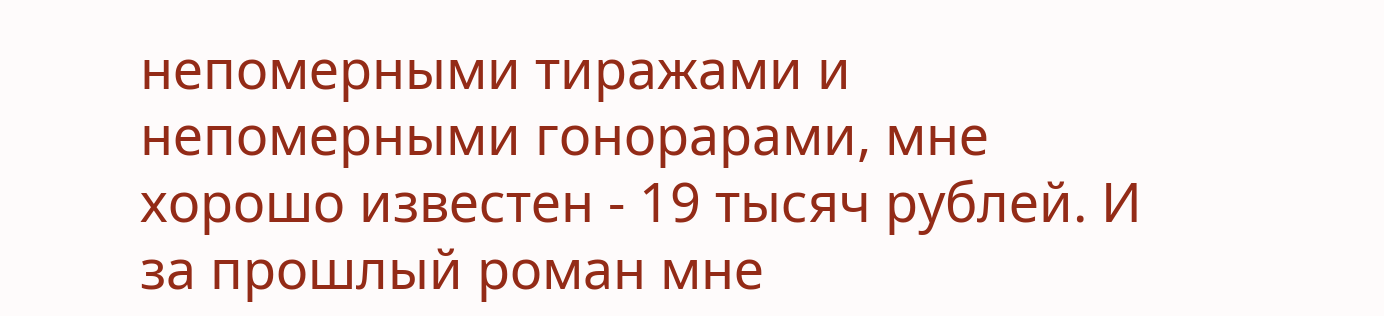непомерными тиражами и непомерными гонорарами, мне хорошо известен - 19 тысяч рублей. И за прошлый роман мне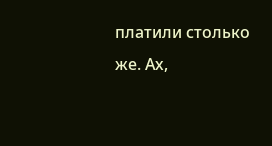платили столько же. Ах,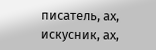писатель, ах, искусник, ах,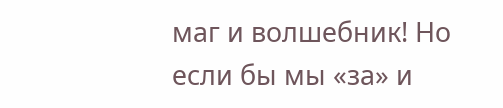маг и волшебник! Но если бы мы «за» и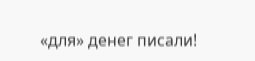«для» денег писали!